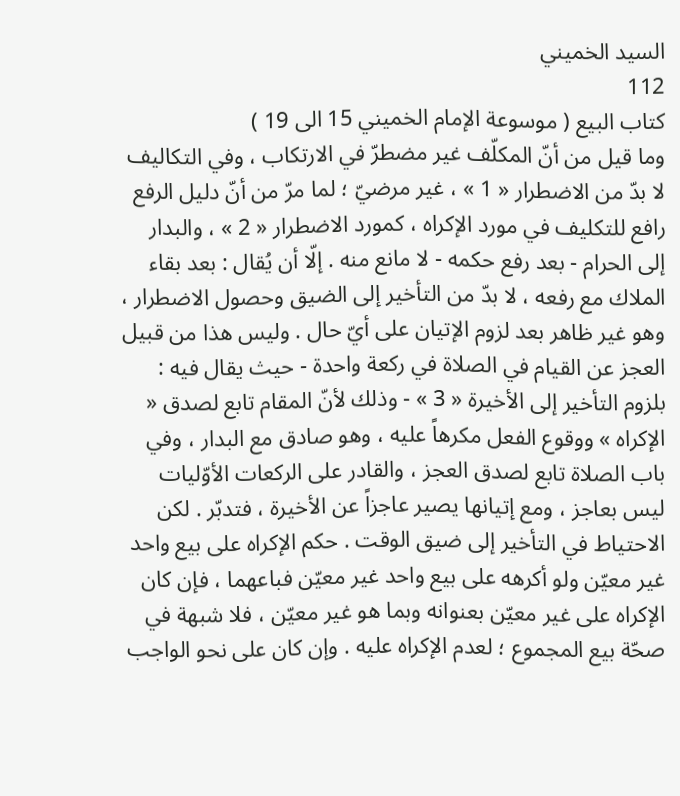السيد الخميني
112
كتاب البيع ( موسوعة الإمام الخميني 15 الى 19 )
وما قيل من أنّ المكلّف غير مضطرّ في الارتكاب ، وفي التكاليف لا بدّ من الاضطرار « 1 » ، غير مرضيّ ؛ لما مرّ من أنّ دليل الرفع رافع للتكليف في مورد الإكراه ، كمورد الاضطرار « 2 » ، والبدار إلى الحرام - بعد رفع حكمه - لا مانع منه . إلّا أن يُقال : بعد بقاء الملاك مع رفعه ، لا بدّ من التأخير إلى الضيق وحصول الاضطرار ، وهو غير ظاهر بعد لزوم الإتيان على أيّ حال . وليس هذا من قبيل العجز عن القيام في الصلاة في ركعة واحدة - حيث يقال فيه : بلزوم التأخير إلى الأخيرة « 3 » - وذلك لأنّ المقام تابع لصدق « الإكراه » ووقوع الفعل مكرهاً عليه ، وهو صادق مع البدار ، وفي باب الصلاة تابع لصدق العجز ، والقادر على الركعات الأوّليات ليس بعاجز ، ومع إتيانها يصير عاجزاً عن الأخيرة ، فتدبّر . لكن الاحتياط في التأخير إلى ضيق الوقت . حكم الإكراه على بيع واحد غير معيّن ولو أكرهه على بيع واحد غير معيّن فباعهما ، فإن كان الإكراه على غير معيّن بعنوانه وبما هو غير معيّن ، فلا شبهة في صحّة بيع المجموع ؛ لعدم الإكراه عليه . وإن كان على نحو الواجب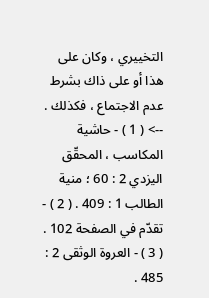التخييري ، وكان على هذا أو على ذاك بشرط عدم الاجتماع ، فكذلك .
--> ( 1 ) - حاشية المكاسب ، المحقّق اليزدي 2 : 60 ؛ منية الطالب 1 : 409 . ( 2 ) - تقدّم في الصفحة 102 . ( 3 ) - العروة الوثقى 2 : 485 .